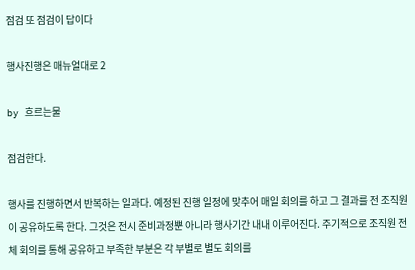점검 또 점검이 답이다

행사진행은 매뉴얼대로 2

by 흐르는물

점검한다.

행사를 진행하면서 반복하는 일과다. 예정된 진행 일정에 맞추어 매일 회의를 하고 그 결과를 전 조직원이 공유하도록 한다. 그것은 전시 준비과정뿐 아니라 행사기간 내내 이루어진다. 주기적으로 조직원 전체 회의를 통해 공유하고 부족한 부분은 각 부별로 별도 회의를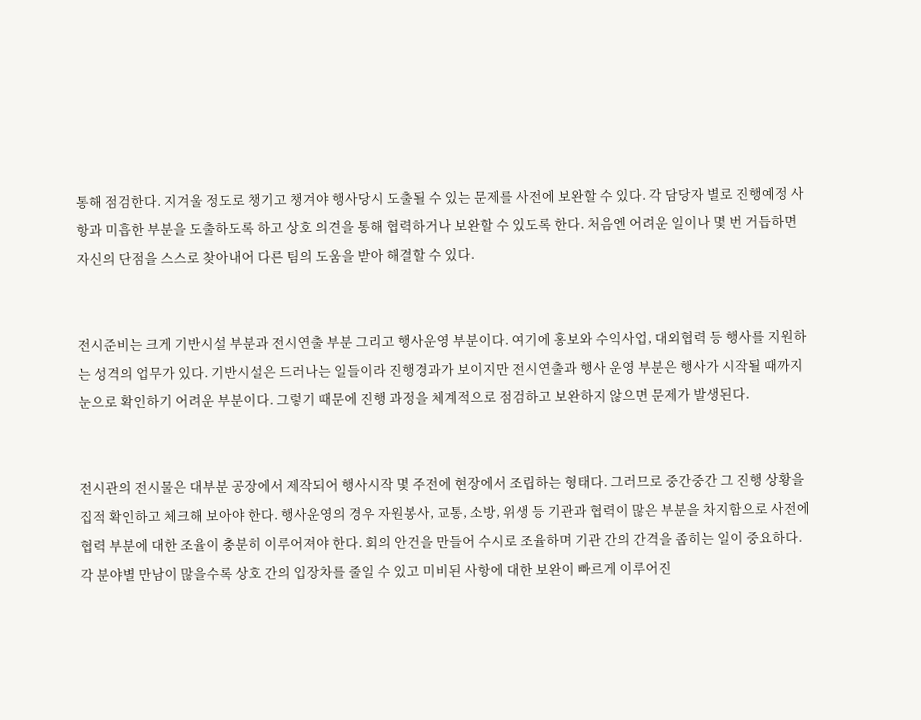통해 점검한다. 지겨울 정도로 챙기고 챙겨야 행사당시 도출될 수 있는 문제를 사전에 보완할 수 있다. 각 담당자 별로 진행예정 사항과 미흡한 부분을 도출하도록 하고 상호 의견을 통해 협력하거나 보완할 수 있도록 한다. 처음엔 어려운 일이나 몇 번 거듭하면 자신의 단점을 스스로 찾아내어 다른 팀의 도움을 받아 해결할 수 있다.


전시준비는 크게 기반시설 부분과 전시연출 부분 그리고 행사운영 부분이다. 여기에 홍보와 수익사업, 대외협력 등 행사를 지원하는 성격의 업무가 있다. 기반시설은 드러나는 일들이라 진행경과가 보이지만 전시연출과 행사 운영 부분은 행사가 시작될 때까지 눈으로 확인하기 어려운 부분이다. 그렇기 때문에 진행 과정을 체계적으로 점검하고 보완하지 않으면 문제가 발생된다.


전시관의 전시물은 대부분 공장에서 제작되어 행사시작 몇 주전에 현장에서 조립하는 형태다. 그러므로 중간중간 그 진행 상황을 집적 확인하고 체크해 보아야 한다. 행사운영의 경우 자원봉사, 교통, 소방, 위생 등 기관과 협력이 많은 부분을 차지함으로 사전에 협력 부분에 대한 조율이 충분히 이루어져야 한다. 회의 안건을 만들어 수시로 조율하며 기관 간의 간격을 좁히는 일이 중요하다. 각 분야별 만남이 많을수록 상호 간의 입장차를 줄일 수 있고 미비된 사항에 대한 보완이 빠르게 이루어진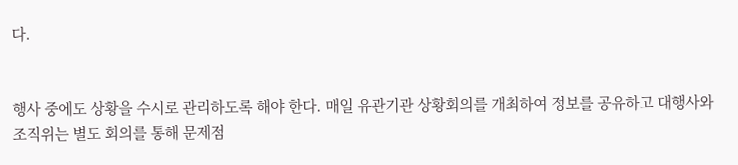다.


행사 중에도 상황을 수시로 관리하도록 해야 한다. 매일 유관기관 상황회의를 개최하여 정보를 공유하고 대행사와 조직위는 별도 회의를 통해 문제점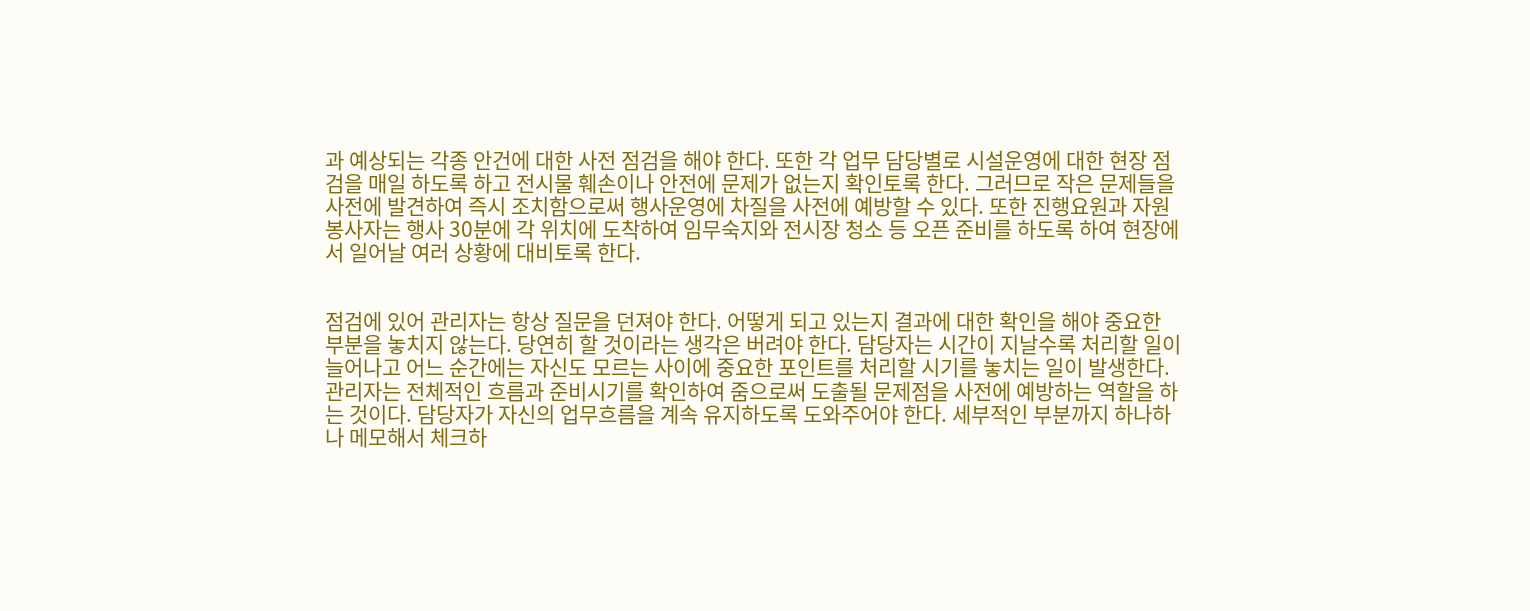과 예상되는 각종 안건에 대한 사전 점검을 해야 한다. 또한 각 업무 담당별로 시설운영에 대한 현장 점검을 매일 하도록 하고 전시물 훼손이나 안전에 문제가 없는지 확인토록 한다. 그러므로 작은 문제들을 사전에 발견하여 즉시 조치함으로써 행사운영에 차질을 사전에 예방할 수 있다. 또한 진행요원과 자원봉사자는 행사 30분에 각 위치에 도착하여 임무숙지와 전시장 청소 등 오픈 준비를 하도록 하여 현장에서 일어날 여러 상황에 대비토록 한다.


점검에 있어 관리자는 항상 질문을 던져야 한다. 어떻게 되고 있는지 결과에 대한 확인을 해야 중요한 부분을 놓치지 않는다. 당연히 할 것이라는 생각은 버려야 한다. 담당자는 시간이 지날수록 처리할 일이 늘어나고 어느 순간에는 자신도 모르는 사이에 중요한 포인트를 처리할 시기를 놓치는 일이 발생한다. 관리자는 전체적인 흐름과 준비시기를 확인하여 줌으로써 도출될 문제점을 사전에 예방하는 역할을 하는 것이다. 담당자가 자신의 업무흐름을 계속 유지하도록 도와주어야 한다. 세부적인 부분까지 하나하나 메모해서 체크하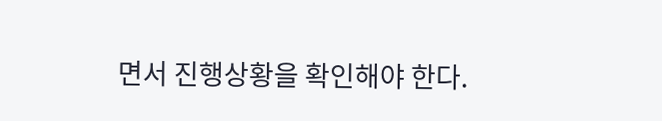면서 진행상황을 확인해야 한다.